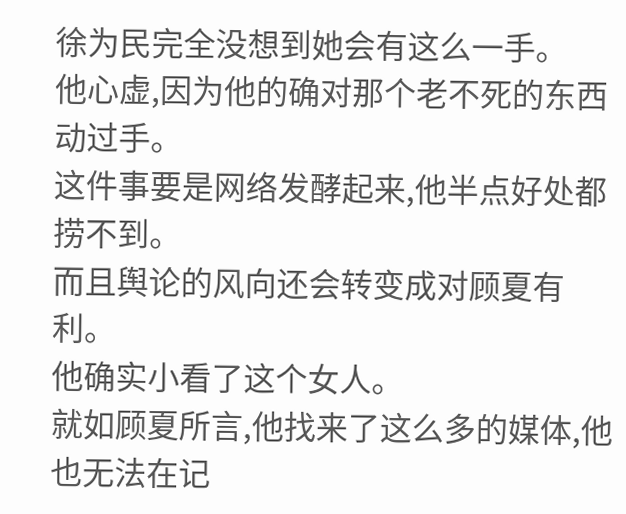徐为民完全没想到她会有这么一手。
他心虚,因为他的确对那个老不死的东西动过手。
这件事要是网络发酵起来,他半点好处都捞不到。
而且舆论的风向还会转变成对顾夏有利。
他确实小看了这个女人。
就如顾夏所言,他找来了这么多的媒体,他也无法在记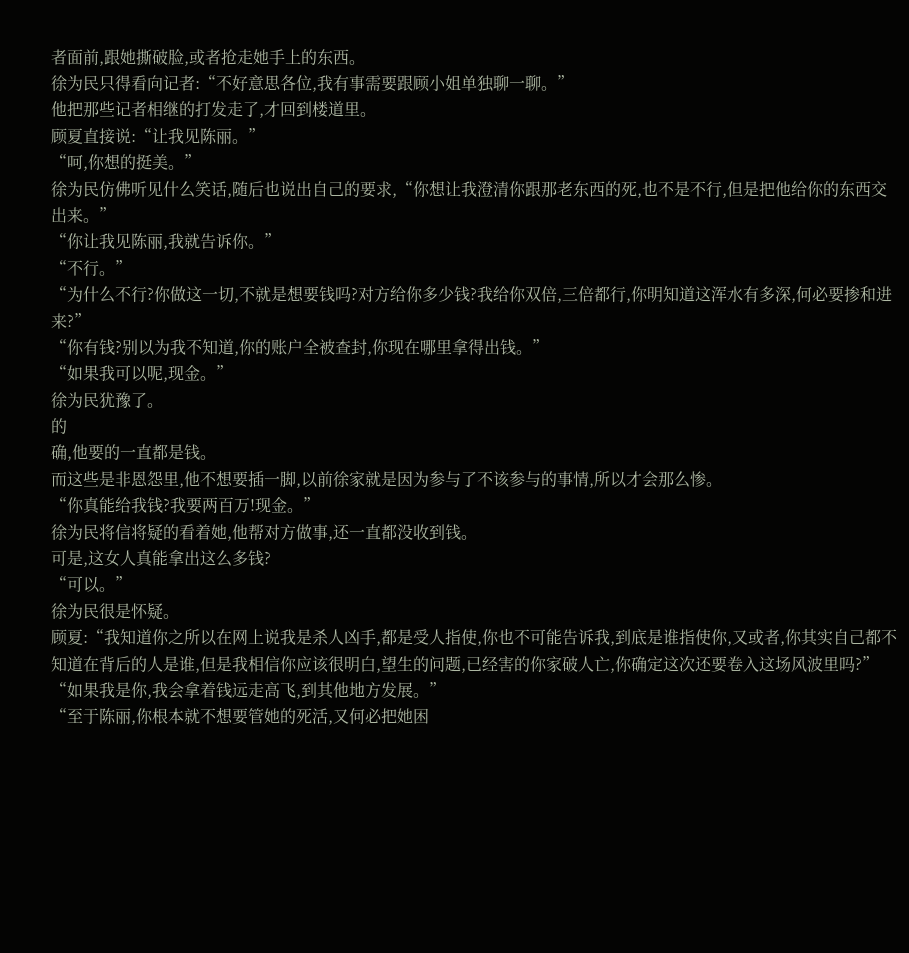者面前,跟她撕破脸,或者抢走她手上的东西。
徐为民只得看向记者:“不好意思各位,我有事需要跟顾小姐单独聊一聊。”
他把那些记者相继的打发走了,才回到楼道里。
顾夏直接说:“让我见陈丽。”
“呵,你想的挺美。”
徐为民仿佛听见什么笑话,随后也说出自己的要求,“你想让我澄清你跟那老东西的死,也不是不行,但是把他给你的东西交出来。”
“你让我见陈丽,我就告诉你。”
“不行。”
“为什么不行?你做这一切,不就是想要钱吗?对方给你多少钱?我给你双倍,三倍都行,你明知道这浑水有多深,何必要掺和进来?”
“你有钱?别以为我不知道,你的账户全被查封,你现在哪里拿得出钱。”
“如果我可以呢,现金。”
徐为民犹豫了。
的
确,他要的一直都是钱。
而这些是非恩怨里,他不想要插一脚,以前徐家就是因为参与了不该参与的事情,所以才会那么惨。
“你真能给我钱?我要两百万!现金。”
徐为民将信将疑的看着她,他帮对方做事,还一直都没收到钱。
可是,这女人真能拿出这么多钱?
“可以。”
徐为民很是怀疑。
顾夏:“我知道你之所以在网上说我是杀人凶手,都是受人指使,你也不可能告诉我,到底是谁指使你,又或者,你其实自己都不知道在背后的人是谁,但是我相信你应该很明白,望生的问题,已经害的你家破人亡,你确定这次还要卷入这场风波里吗?”
“如果我是你,我会拿着钱远走高飞,到其他地方发展。”
“至于陈丽,你根本就不想要管她的死活,又何必把她困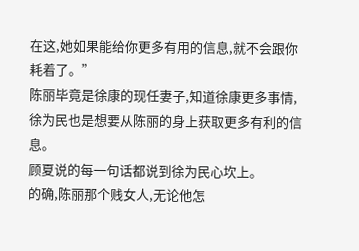在这,她如果能给你更多有用的信息,就不会跟你耗着了。”
陈丽毕竟是徐康的现任妻子,知道徐康更多事情,徐为民也是想要从陈丽的身上获取更多有利的信息。
顾夏说的每一句话都说到徐为民心坎上。
的确,陈丽那个贱女人,无论他怎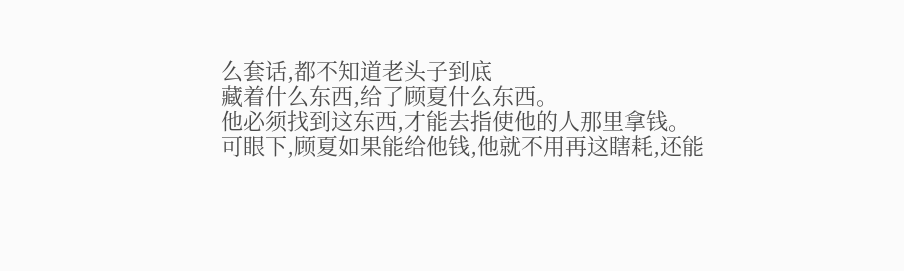么套话,都不知道老头子到底
藏着什么东西,给了顾夏什么东西。
他必须找到这东西,才能去指使他的人那里拿钱。
可眼下,顾夏如果能给他钱,他就不用再这瞎耗,还能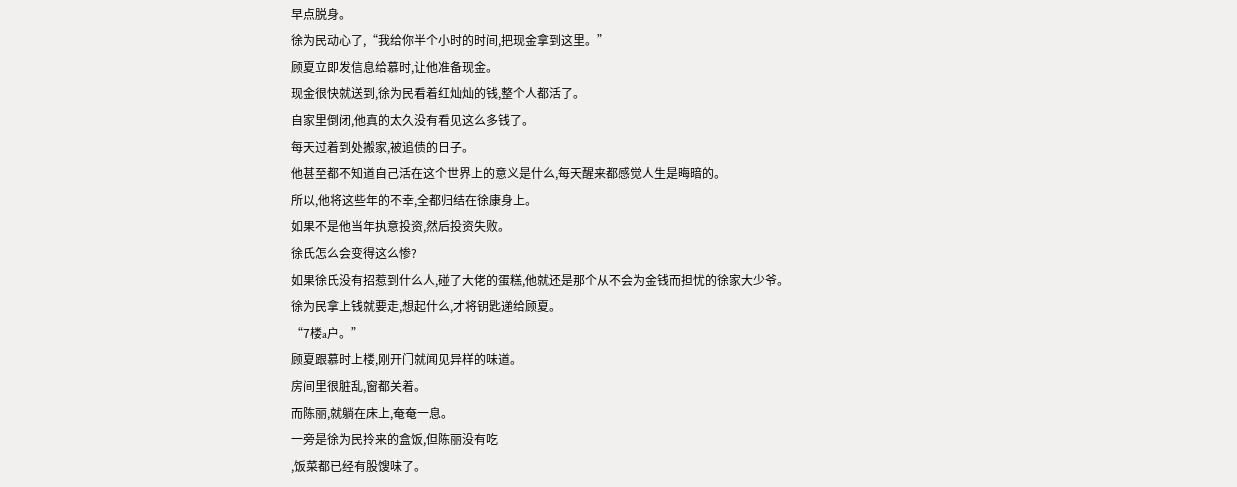早点脱身。
徐为民动心了,“我给你半个小时的时间,把现金拿到这里。”
顾夏立即发信息给慕时,让他准备现金。
现金很快就送到,徐为民看着红灿灿的钱,整个人都活了。
自家里倒闭,他真的太久没有看见这么多钱了。
每天过着到处搬家,被追债的日子。
他甚至都不知道自己活在这个世界上的意义是什么,每天醒来都感觉人生是晦暗的。
所以,他将这些年的不幸,全都归结在徐康身上。
如果不是他当年执意投资,然后投资失败。
徐氏怎么会变得这么惨?
如果徐氏没有招惹到什么人,碰了大佬的蛋糕,他就还是那个从不会为金钱而担忧的徐家大少爷。
徐为民拿上钱就要走,想起什么,才将钥匙递给顾夏。
“7楼a户。”
顾夏跟慕时上楼,刚开门就闻见异样的味道。
房间里很脏乱,窗都关着。
而陈丽,就躺在床上,奄奄一息。
一旁是徐为民拎来的盒饭,但陈丽没有吃
,饭菜都已经有股馊味了。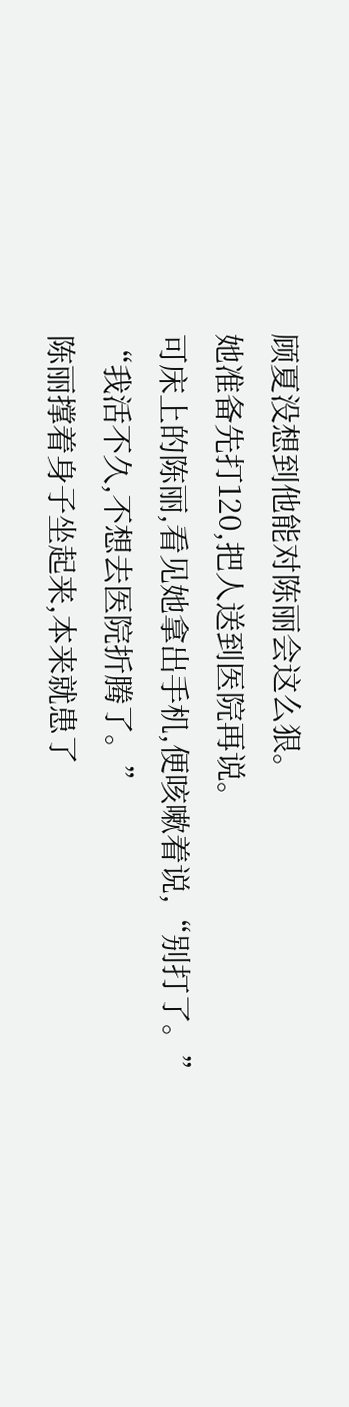顾夏没想到他能对陈丽会这么狠。
她准备先打120,把人送到医院再说。
可床上的陈丽,看见她拿出手机,便咳嗽着说,“别打了。”
“我活不久,不想去医院折腾了。”
陈丽撑着身子坐起来,本来就患了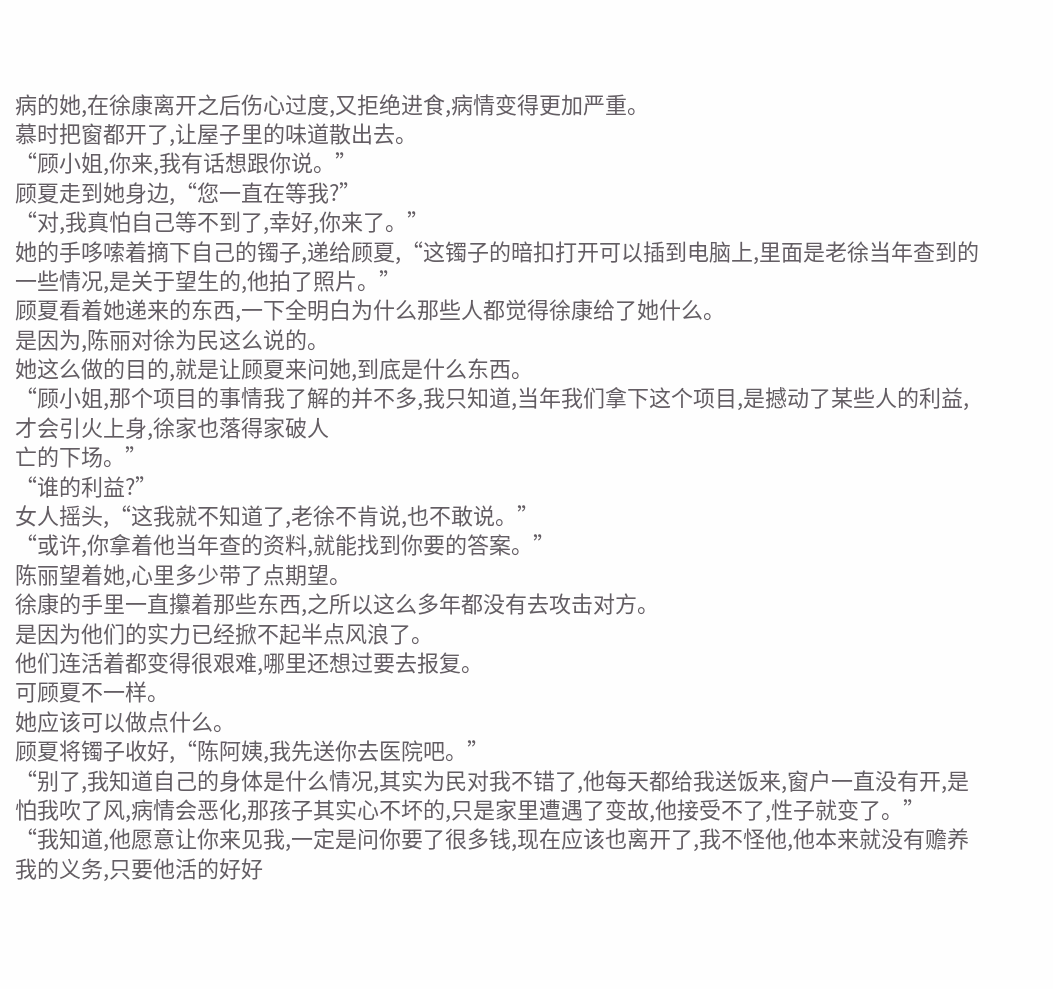病的她,在徐康离开之后伤心过度,又拒绝进食,病情变得更加严重。
慕时把窗都开了,让屋子里的味道散出去。
“顾小姐,你来,我有话想跟你说。”
顾夏走到她身边,“您一直在等我?”
“对,我真怕自己等不到了,幸好,你来了。”
她的手哆嗦着摘下自己的镯子,递给顾夏,“这镯子的暗扣打开可以插到电脑上,里面是老徐当年查到的一些情况,是关于望生的,他拍了照片。”
顾夏看着她递来的东西,一下全明白为什么那些人都觉得徐康给了她什么。
是因为,陈丽对徐为民这么说的。
她这么做的目的,就是让顾夏来问她,到底是什么东西。
“顾小姐,那个项目的事情我了解的并不多,我只知道,当年我们拿下这个项目,是撼动了某些人的利益,才会引火上身,徐家也落得家破人
亡的下场。”
“谁的利益?”
女人摇头,“这我就不知道了,老徐不肯说,也不敢说。”
“或许,你拿着他当年查的资料,就能找到你要的答案。”
陈丽望着她,心里多少带了点期望。
徐康的手里一直攥着那些东西,之所以这么多年都没有去攻击对方。
是因为他们的实力已经掀不起半点风浪了。
他们连活着都变得很艰难,哪里还想过要去报复。
可顾夏不一样。
她应该可以做点什么。
顾夏将镯子收好,“陈阿姨,我先送你去医院吧。”
“别了,我知道自己的身体是什么情况,其实为民对我不错了,他每天都给我送饭来,窗户一直没有开,是怕我吹了风,病情会恶化,那孩子其实心不坏的,只是家里遭遇了变故,他接受不了,性子就变了。”
“我知道,他愿意让你来见我,一定是问你要了很多钱,现在应该也离开了,我不怪他,他本来就没有赡养我的义务,只要他活的好好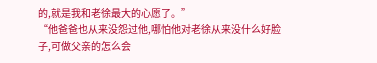的,就是我和老徐最大的心愿了。”
“他爸爸也从来没怨过他,哪怕他对老徐从来没什么好脸子,可做父亲的怎么会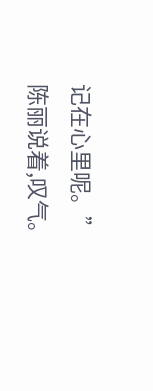记在心里呢。”陈丽说着,叹气。